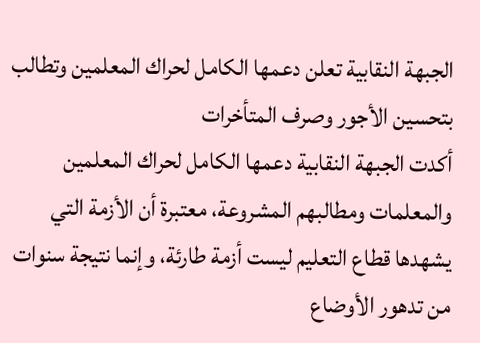الجبهة النقابية تعلن دعمها الكامل لحراك المعلمين وتطالب بتحسين الأجور وصرف المتأخرات
أكدت الجبهة النقابية دعمها الكامل لحراك المعلمين والمعلمات ومطالبهم المشروعة، معتبرة أن الأزمة التي يشهدها قطاع التعليم ليست أزمة طارئة، وإنما نتيجة سنوات من تدهور الأوضاع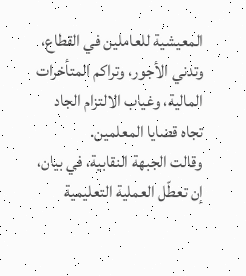المعيشية للعاملين في القطاع، وتدني الأجور، وتراكم المتأخرات المالية، وغياب الالتزام الجاد تجاه قضايا المعلمين.
وقالت الجبهة النقابية، في بيان، إن تعطّل العملية التعليمية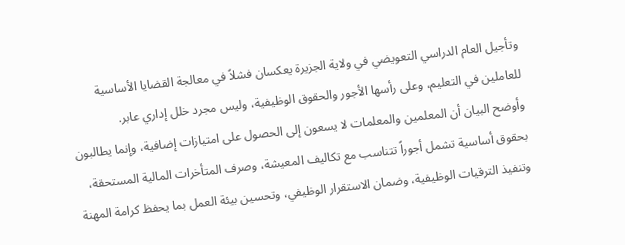وتأجيل العام الدراسي التعويضي في ولاية الجزيرة يعكسان فشلاً في معالجة القضايا الأساسية للعاملين في التعليم، وعلى رأسها الأجور والحقوق الوظيفية، وليس مجرد خلل إداري عابر.
وأوضح البيان أن المعلمين والمعلمات لا يسعون إلى الحصول على امتيازات إضافية، وإنما يطالبون بحقوق أساسية تشمل أجوراً تتناسب مع تكاليف المعيشة، وصرف المتأخرات المالية المستحقة، وتنفيذ الترقيات الوظيفية، وضمان الاستقرار الوظيفي، وتحسين بيئة العمل بما يحفظ كرامة المهنة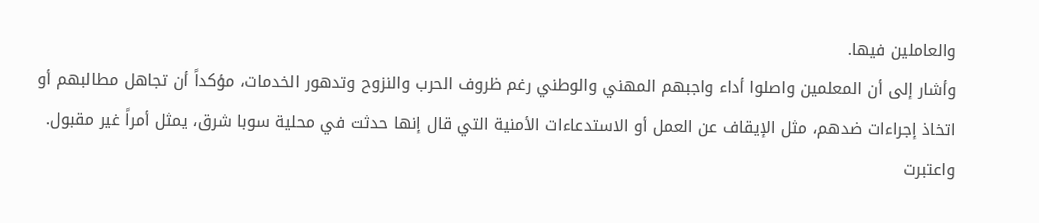والعاملين فيها.
وأشار إلى أن المعلمين واصلوا أداء واجبهم المهني والوطني رغم ظروف الحرب والنزوح وتدهور الخدمات، مؤكداً أن تجاهل مطالبهم أو اتخاذ إجراءات ضدهم، مثل الإيقاف عن العمل أو الاستدعاءات الأمنية التي قال إنها حدثت في محلية سوبا شرق، يمثل أمراً غير مقبول.
واعتبرت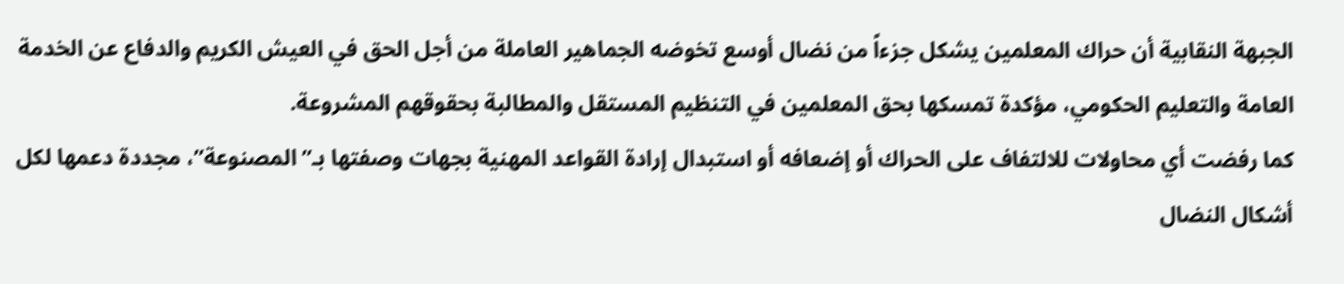الجبهة النقابية أن حراك المعلمين يشكل جزءاً من نضال أوسع تخوضه الجماهير العاملة من أجل الحق في العيش الكريم والدفاع عن الخدمة العامة والتعليم الحكومي، مؤكدة تمسكها بحق المعلمين في التنظيم المستقل والمطالبة بحقوقهم المشروعة.
كما رفضت أي محاولات للالتفاف على الحراك أو إضعافه أو استبدال إرادة القواعد المهنية بجهات وصفتها بـ”المصنوعة”، مجددة دعمها لكل أشكال النضال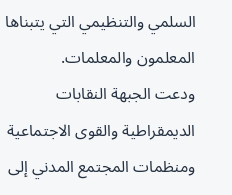السلمي والتنظيمي التي يتبناها المعلمون والمعلمات.
ودعت الجبهة النقابات الديمقراطية والقوى الاجتماعية ومنظمات المجتمع المدني إلى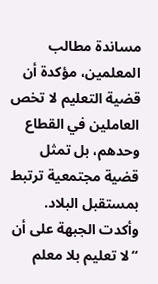مساندة مطالب المعلمين، مؤكدة أن قضية التعليم لا تخص العاملين في القطاع وحدهم، بل تمثل قضية مجتمعية ترتبط بمستقبل البلاد.
وأكدت الجبهة على أن “لا تعليم بلا معلم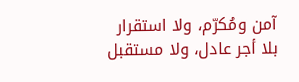آمن ومُكرّم، ولا استقرار بلا أجر عادل، ولا مستقبل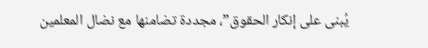يُبنى على إنكار الحقوق”، مجددة تضامنها مع نضال المعلمين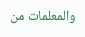والمعلمات من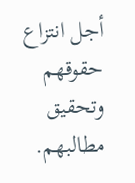أجل انتزاع حقوقهم وتحقيق مطالبهم.